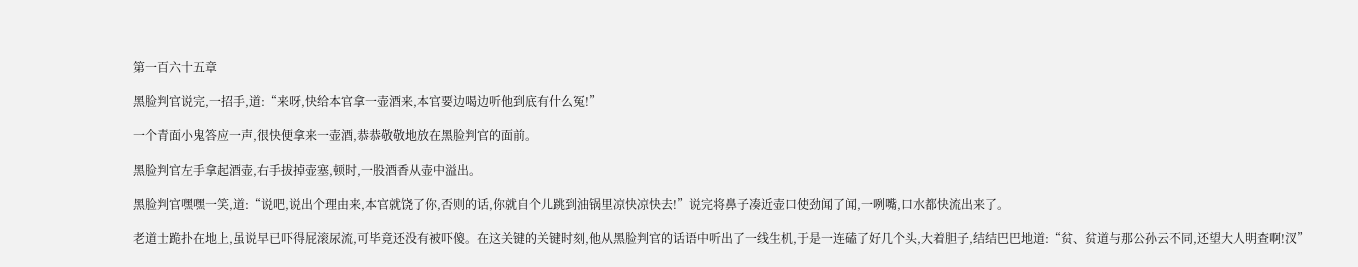第一百六十五章

黑脸判官说完,一招手,道:“来呀,快给本官拿一壶酒来,本官要边喝边听他到底有什么冤!”

一个青面小鬼答应一声,很快便拿来一壶酒,恭恭敬敬地放在黑脸判官的面前。

黑脸判官左手拿起酒壶,右手拔掉壶塞,顿时,一股酒香从壶中溢出。

黑脸判官嘿嘿一笑,道:“说吧,说出个理由来,本官就饶了你,否则的话,你就自个儿跳到油锅里凉快凉快去!”说完将鼻子凑近壶口使劲闻了闻,一咧嘴,口水都快流出来了。

老道士跪扑在地上,虽说早已吓得屁滚尿流,可毕竟还没有被吓傻。在这关键的关键时刻,他从黑脸判官的话语中听出了一线生机,于是一连磕了好几个头,大着胆子,结结巴巴地道:“贫、贫道与那公孙云不同,还望大人明查啊!汊”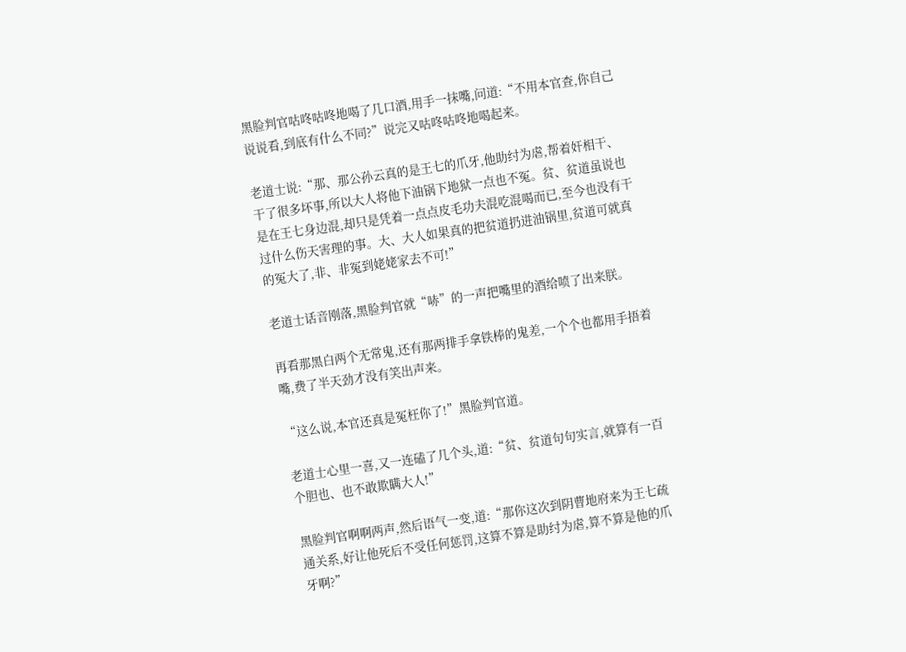黑脸判官咕咚咕咚地喝了几口酒,用手一抹嘴,问道:“不用本官查,你自己说说看,到底有什么不同?”说完又咕咚咕咚地喝起来。

老道士说:“那、那公孙云真的是王七的爪牙,他助纣为虐,帮着奸相干、干了很多坏事,所以大人将他下油锅下地狱一点也不冤。贫、贫道虽说也是在王七身边混,却只是凭着一点点皮毛功夫混吃混喝而已,至今也没有干过什么伤天害理的事。大、大人如果真的把贫道扔进油锅里,贫道可就真的冤大了,非、非冤到姥姥家去不可!”

老道士话音刚落,黑脸判官就“哧”的一声把嘴里的酒给喷了出来朕。

再看那黑白两个无常鬼,还有那两排手拿铁棒的鬼差,一个个也都用手捂着嘴,费了半天劲才没有笑出声来。

“这么说,本官还真是冤枉你了!”黑脸判官道。

老道士心里一喜,又一连磕了几个头,道:“贫、贫道句句实言,就算有一百个胆也、也不敢欺瞒大人!”

黑脸判官啊啊两声,然后语气一变,道:“那你这次到阴曹地府来为王七疏通关系,好让他死后不受任何惩罚,这算不算是助纣为虐,算不算是他的爪牙啊?”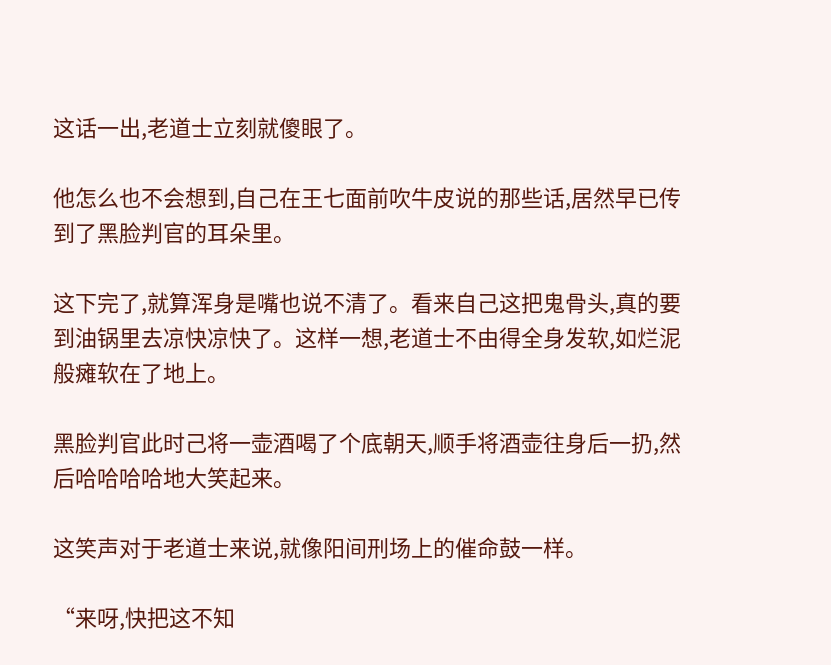这话一出,老道士立刻就傻眼了。

他怎么也不会想到,自己在王七面前吹牛皮说的那些话,居然早已传到了黑脸判官的耳朵里。

这下完了,就算浑身是嘴也说不清了。看来自己这把鬼骨头,真的要到油锅里去凉快凉快了。这样一想,老道士不由得全身发软,如烂泥般瘫软在了地上。

黑脸判官此时己将一壶酒喝了个底朝天,顺手将酒壶往身后一扔,然后哈哈哈哈地大笑起来。

这笑声对于老道士来说,就像阳间刑场上的催命鼓一样。

“来呀,快把这不知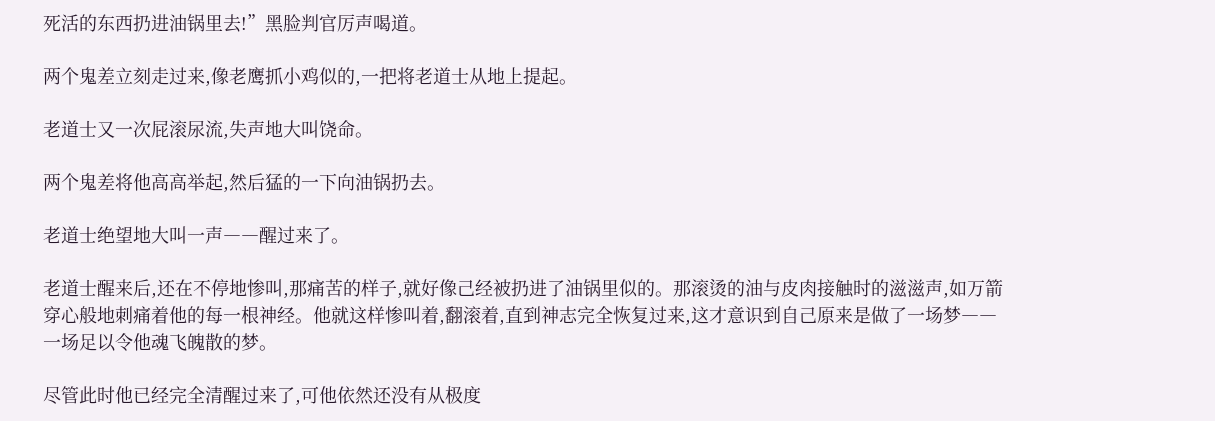死活的东西扔进油锅里去!”黑脸判官厉声喝道。

两个鬼差立刻走过来,像老鹰抓小鸡似的,一把将老道士从地上提起。

老道士又一次屁滚尿流,失声地大叫饶命。

两个鬼差将他高高举起,然后猛的一下向油锅扔去。

老道士绝望地大叫一声――醒过来了。

老道士醒来后,还在不停地惨叫,那痛苦的样子,就好像己经被扔进了油锅里似的。那滚烫的油与皮肉接触时的滋滋声,如万箭穿心般地刺痛着他的每一根神经。他就这样惨叫着,翻滚着,直到神志完全恢复过来,这才意识到自己原来是做了一场梦――一场足以令他魂飞魄散的梦。

尽管此时他已经完全清醒过来了,可他依然还没有从极度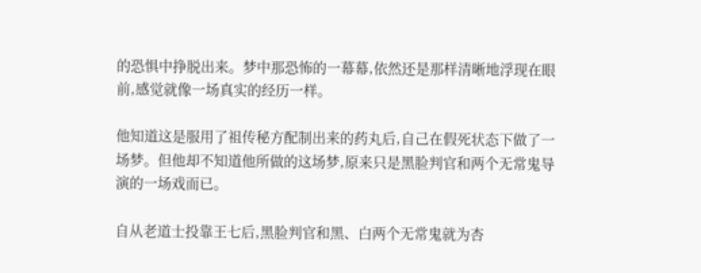的恐惧中挣脱出来。梦中那恐怖的一幕幕,依然还是那样清晰地浮现在眼前,感觉就像一场真实的经历一样。

他知道这是服用了祖传秘方配制出来的药丸后,自己在假死状态下做了一场梦。但他却不知道他所做的这场梦,原来只是黑脸判官和两个无常鬼导演的一场戏而已。

自从老道士投靠王七后,黑脸判官和黑、白两个无常鬼就为杏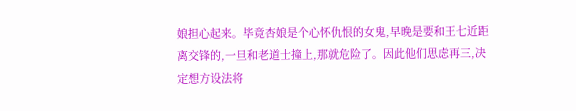娘担心起来。毕竟杏娘是个心怀仇恨的女鬼,早晚是要和王七近距离交锋的,一旦和老道士撞上,那就危险了。因此他们思虑再三,决定想方设法将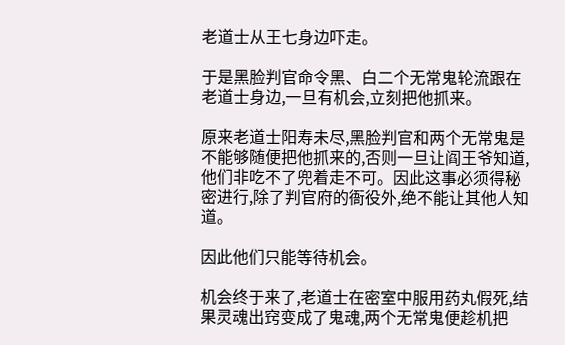老道士从王七身边吓走。

于是黑脸判官命令黑、白二个无常鬼轮流跟在老道士身边,一旦有机会,立刻把他抓来。

原来老道士阳寿未尽,黑脸判官和两个无常鬼是不能够随便把他抓来的,否则一旦让阎王爷知道,他们非吃不了兜着走不可。因此这事必须得秘密进行,除了判官府的衙役外,绝不能让其他人知道。

因此他们只能等待机会。

机会终于来了,老道士在密室中服用药丸假死,结果灵魂出窍变成了鬼魂,两个无常鬼便趁机把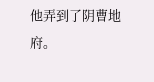他弄到了阴曹地府。